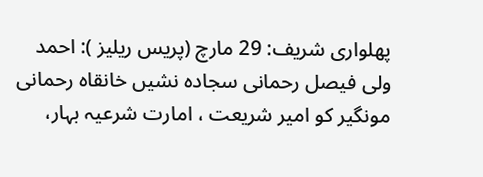پھلواری شریف: 29 مارچ (پریس ریلیز ): احمد ولی فیصل رحمانی سجادہ نشیں خانقاہ رحمانی مونگیر کو امیر شریعت ، امارت شرعیہ بہار،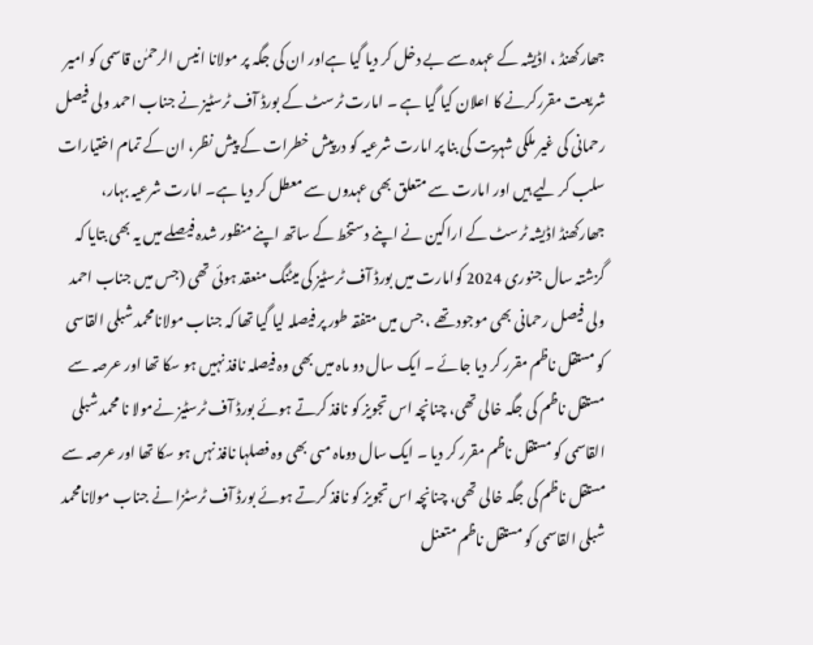جھارکھنڈ ، اڈیشہ کے عہدہ سے بے دخل کر دیا گیا ہےاور ان کی جگہ پر مولانا انیس الرحمٰن قاسمی کو امیر شریعت مقررکرنے کا اعلان کیا گیا ہے ۔ امارت ٹرسٹ کے بورڈ آف ٹرسٹیز نے جناب احمد ولی فیصل رحمانی کی غیر ملکی شہریت کی بنا پر امارت شرعیہ کو درپیش خطرات کے پیش نظر، ان کے تمام اختیارات سلب کر لیے ہیں اور امارت سے متعلق بھی عہدوں سے معطل کر دیا ہے۔ امارت شرعیہ بہار، جھارکھنڈ اڈیشہ ٹرسٹ کے اراکین نے اپنے دستخط کے ساتھ اپنے منظور شدہ فیصلے میں یہ بھی بتایا کہ گزشتہ سال جنوری 2024 کوامارت میں بورڈ آف ٹرسٹیز کی میٹنگ منعقد ہوئی تھی (جس میں جناب احمد ولی فیصل رحمانی بھی موجود تھے ، جس میں متفقہ طور پر فیصلہ لیا گیا تھا کہ جناب مولانامحمد شبلی القاسی کو مستقل ناظم مقرر کر دیا جائے ۔ ایک سال دو ماہ میں بھی وہ فیصلہ نافذ نہیں ہو سکا تھا اور عرصہ سے مستقل ناظم کی جگہ خالی تھی، چنانچہ اس تجویز کو نافذ کرتے ہوئے بورڈ آف ٹرسٹیز نےمولا نا محمد شبلی القاسمی کو مستقل ناظم مقرر کر دیا ۔ ایک سال دوماہ مںی بھی وہ فصلہا نافذ نہں ہو سکا تھا اور عرصہ سے مستقل ناظم کی جگہ خالی تھی، چنانچہ اس تجویز کو نافذ کرتے ہوئے بورڈ آف ٹرسٹزا نے جناب مولانامحمد شبلی القاسمی کو مستقل ناظم متعنل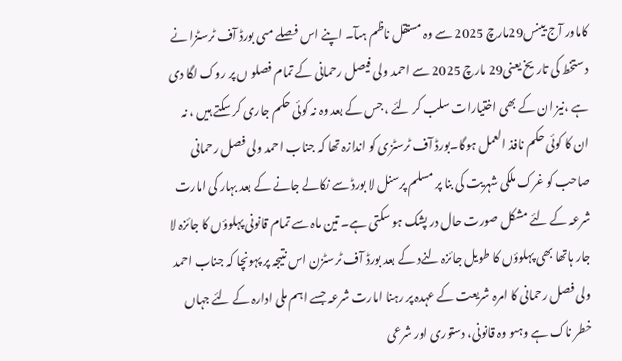کاماور آج یینس29مارچ 2025 سے وہ مستقل ناظم ہںآ۔ اپنے اس فصلے مںی بورڈ آف ٹرسٹزا نے دستخط کی تاریخ یعنی29 مارچ 2025 سے احمد ولی فیصل رحمانی کے تمام فصلو ں پر روک لگا دی ہے ،نیز ان کے بھی اختیارات سلب کر لئے ، جس کے بعد وہ نہ کوئی حکم جاری کر سکتے ہیں ، نہ ان کا کوئی حکم نافذ العمل ہوگا۔بورڈ آف ٹرسٹزی کو اندازہ تھا کہ جناب احمد ولی فصل رحمانی صاحب کو غرک ملکی شہریت کی بنا پر مسلم پرسنل لا بورڈ سے نکالے جانے کے بعد بہار کی امارت شرعہ کے لئے مشکل صورت حال در پشک ہو سکتی ہے۔ تین ماہ سے تمام قانونی پہلوؤں کا جائزہ لا جار ہاتھا بھی پہلوؤں کا طویل جائزہ لنےد کے بعد بورڈ آف ٹرسٹزن اس نتیجہ پر پہونچا کہ جناب احمد ولی فصل رحمانی کا امرہ شریعت کے عہدہ پر رہنا امارت شرعہ جسے اہم ملی ادارہ کے لئے جہاں خطر ناک ہے وہںو وہ قانونی، دستوری اور شرعی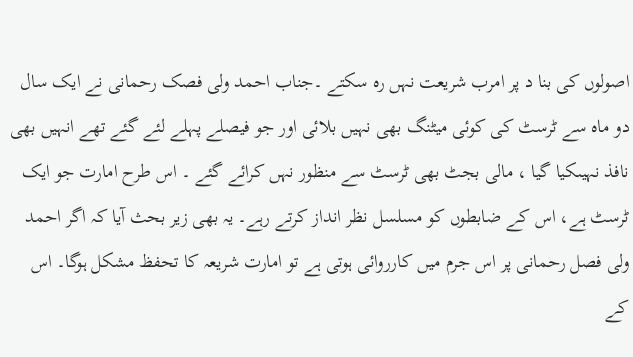اصولوں کی بنا د پر امرب شریعت نہں رہ سکتے ۔جناب احمد ولی فصک رحمانی نے ایک سال دو ماہ سے ٹرسٹ کی کوئی میٹنگ بھی نہیں بلائی اور جو فیصلے پہلے لئے گئے تھے انہیں بھی نافذ نہیںکیا گیا ، مالی بجٹ بھی ٹرسٹ سے منظور نہں کرائے گئے ۔ اس طرح امارت جو ایک ٹرسٹ ہے، اس کے ضابطوں کو مسلسل نظر انداز کرتے رہے۔ یہ بھی زیر بحث آیا کہ اگر احمد ولی فصل رحمانی پر اس جرم میں کارروائی ہوتی ہے تو امارت شریعہ کا تحفظ مشکل ہوگا۔ اس کے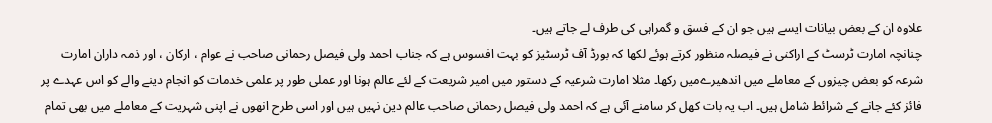علاوہ ان کے بعض بیانات ایسے ہیں جو ان کے فسق و گمراہی کی طرف لے جاتے ہیں۔
چنانچہ امارت ٹرسٹ کے اراکنی نے فیصلہ منظور کرتے ہوئے لکھا کہ بورڈ آف ٹرسٹیز کو بہت افسوس ہے کہ جناب احمد ولی فیصل رحمانی صاحب نے عوام ، ارکان ، اور ذمہ داران امارت شرعہ کو بعض چیزوں کے معاملے میں اندھیرےمیں رکھا۔ مثلا امارت شرعیہ کے دستور میں امیر شریعت کے لئے عالم ہونا اور عملی طور پر علمی خدمات کو انجام دینے والے کو اس عہدے پر فائز کئے جانے کے شرائط شامل ہیں۔ اب یہ بات کھل کر سامنے آئی ہے کہ احمد ولی فیصل رحمانی صاحب عالم دین نہیں ہیں اور اسی طرح انھوں نے اپنی شہریت کے معاملے میں بھی تمام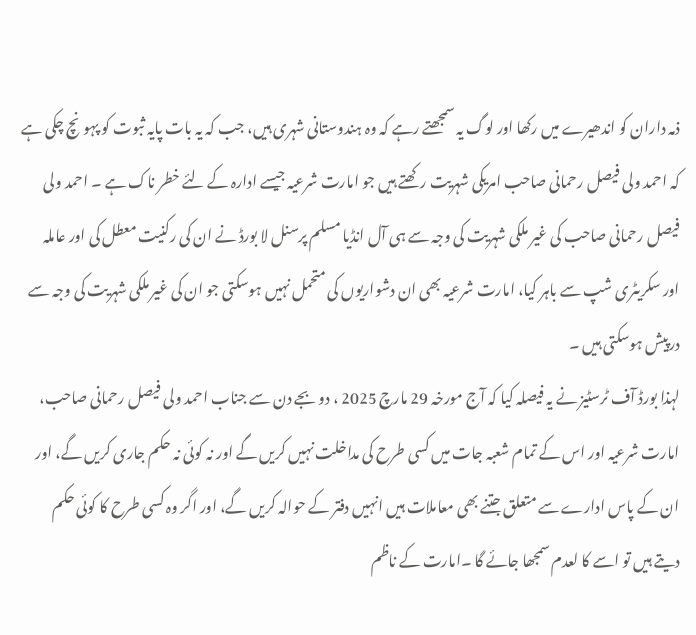ذمہ داران کو اندھیرے میں رکھا اور لوگ یہ سمجھتے رہے کہ وہ ہندوستانی شہری ہیں، جب کہ یہ بات پایہ ثبوت کو پہونچ چکی ہے کہ احمد ولی فیصل رحمانی صاحب امریکی شہریت رکھتے ہیں جو امارت شرعیہ جیسے ادارہ کے لئے خطر ناک ہے ۔ احمد ولی فیصل رحمانی صاحب کی غیر ملکی شہریت کی وجہ سے ہی آل انڈیا مسلم پرسنل لا بورڈ نے ان کی رکنیت معطل کی اور عاملہ اور سکریٹری شپ سے باہر کیا، امارت شرعیہ بھی ان دشواریوں کی متحمل نہیں ہوسکتی جو ان کی غیر ملکی شہریت کی وجہ سے درپیش ہوسکتی ہیں ۔
لہذا بورڈ آف ٹرسٹیز نے یہ فیصلہ کیا کہ آج مورخہ 29 مارچ 2025 ، دو بجے دن سے جناب احمد ولی فیصل رحمانی صاحب، امارت شرعیہ اور اس کے تمام شعبہ جات میں کسی طرح کی مداخلت نہیں کریں گے اور نہ کوئی نہ حکم جاری کریں گے، اور ان کے پاس ادارے سے متعلق جتنے بھی معاملات ہیں انہیں دفتر کے حوالہ کریں گے، اور اگر وہ کسی طرح کا کوئی حکم دیتے ہیں تو اسے کا لعدم سمجھا جائے گا ۔امارت کے ناظم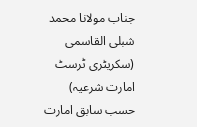جناب مولانا محمد شبلی القاسمی (سکریٹری ٹرسٹ امارت شرعیہ) حسب سابق امارت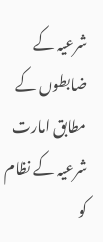شرعیہ کے ضابطوں کے مطابق امارت شرعیہ کے نظام کو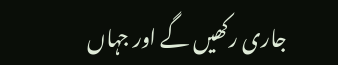جاری رکھیں گے اور جہاں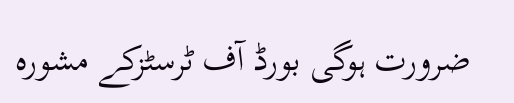ضرورت ہوگی بورڈ آف ٹرسٹزکے مشورہ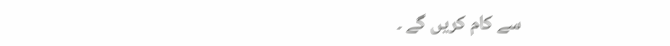سے کام کریں گے ۔